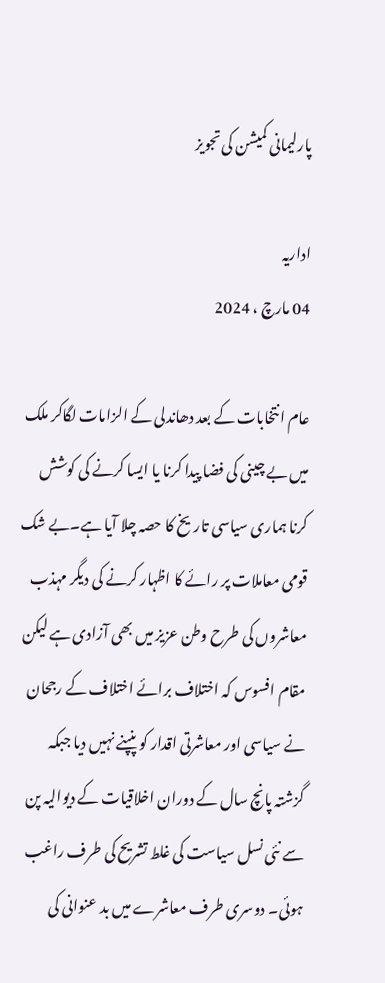پارلیمانی کمیشن کی تجویز

اداریہ
04 مارچ ، 2024

عام انتخابات کے بعد دھاندلی کے الزامات لگاکر ملک میں بے چینی کی فضا پیدا کرنا یا ایسا کرنے کی کوشش کرنا ہماری سیاسی تاریخ کا حصہ چلا آیا ہے۔بے شک قومی معاملات پر رائے کا اظہار کرنے کی دیگر مہذب معاشروں کی طرح وطن عزیز میں بھی آزادی ہے لیکن مقام افسوس کہ اختلاف برائے اختلاف کے رجحان نے سیاسی اور معاشرتی اقدار کو پنپنے نہیں دیا جبکہ گزشتہ پانچ سال کے دوران اخلاقیات کے دیوالیہ پن سے نئی نسل سیاست کی غلط تشریح کی طرف راغب ہوئی۔ دوسری طرف معاشرے میں بد عنوانی کی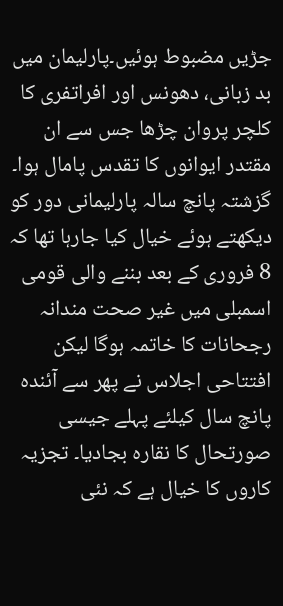جڑیں مضبوط ہوئیں۔پارلیمان میں بد زبانی، دھونس اور افراتفری کا کلچر پروان چڑھا جس سے ان مقتدر ایوانوں کا تقدس پامال ہوا۔ گزشتہ پانچ سالہ پارلیمانی دور کو دیکھتے ہوئے خیال کیا جارہا تھا کہ 8 فروری کے بعد بننے والی قومی اسمبلی میں غیر صحت مندانہ رجحانات کا خاتمہ ہوگا لیکن افتتاحی اجلاس نے پھر سے آئندہ پانچ سال کیلئے پہلے جیسی صورتحال کا نقارہ بجادیا۔ تجزیہ کاروں کا خیال ہے کہ نئی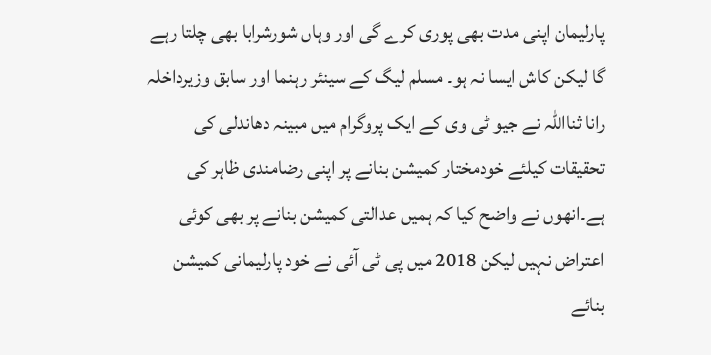پارلیمان اپنی مدت بھی پوری کرے گی اور وہاں شورشرابا بھی چلتا رہے گا لیکن کاش ایسا نہ ہو۔ مسلم لیگ کے سینئر رہنما اور سابق وزیرداخلہ رانا ثنااللہ نے جیو ٹی وی کے ایک پروگرام میں مبینہ دھاندلی کی تحقیقات کیلئے خودمختار کمیشن بنانے پر اپنی رضامندی ظاہر کی ہے۔انھوں نے واضح کیا کہ ہمیں عدالتی کمیشن بنانے پر بھی کوئی اعتراض نہیں لیکن 2018 میں پی ٹی آئی نے خود پارلیمانی کمیشن بنائے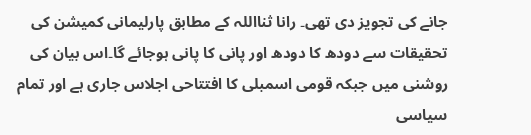جانے کی تجویز دی تھی۔ رانا ثنااللہ کے مطابق پارلیمانی کمیشن کی تحقیقات سے دودھ کا دودھ اور پانی کا پانی ہوجائے گا۔اس بیان کی روشنی میں جبکہ قومی اسمبلی کا افتتاحی اجلاس جاری ہے اور تمام سیاسی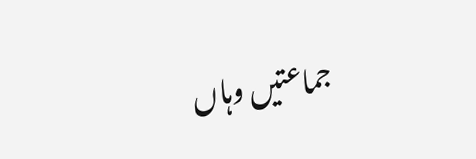جماعتیں وہاں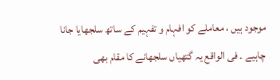موجود ہیں ، معاملے کو افہام و تفہیم کے ساتھ سلجھایا جانا چاہیے ۔ فی الواقع یہ گتھیاں سلجھانے کا مقام بھی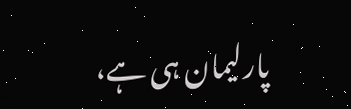پارلیمان ہی ہے،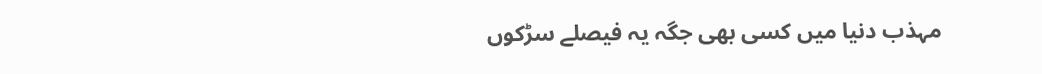مہذب دنیا میں کسی بھی جگہ یہ فیصلے سڑکوں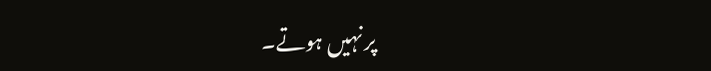پر نہیں ہوتے۔